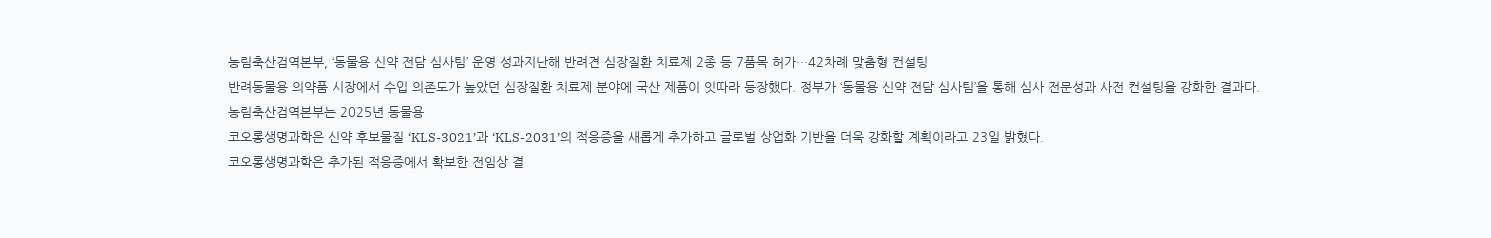농림축산검역본부, ‘동물용 신약 전담 심사팀’ 운영 성과지난해 반려견 심장질환 치료제 2종 등 7품목 허가…42차례 맞춤형 컨설팅
반려동물용 의약품 시장에서 수입 의존도가 높았던 심장질환 치료제 분야에 국산 제품이 잇따라 등장했다. 정부가 ‘동물용 신약 전담 심사팀’을 통해 심사 전문성과 사전 컨설팅을 강화한 결과다.
농림축산검역본부는 2025년 동물용
코오롱생명과학은 신약 후보물질 ‘KLS-3021’과 ‘KLS-2031’의 적응증을 새롭게 추가하고 글로벌 상업화 기반을 더욱 강화할 계획이라고 23일 밝혔다.
코오롱생명과학은 추가된 적응증에서 확보한 전임상 결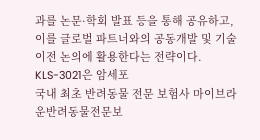과를 논문·학회 발표 등을 통해 공유하고, 이를 글로벌 파트너와의 공동개발 및 기술이전 논의에 활용한다는 전략이다.
KLS-3021은 암세포
국내 최초 반려동물 전문 보험사 마이브라운반려동물전문보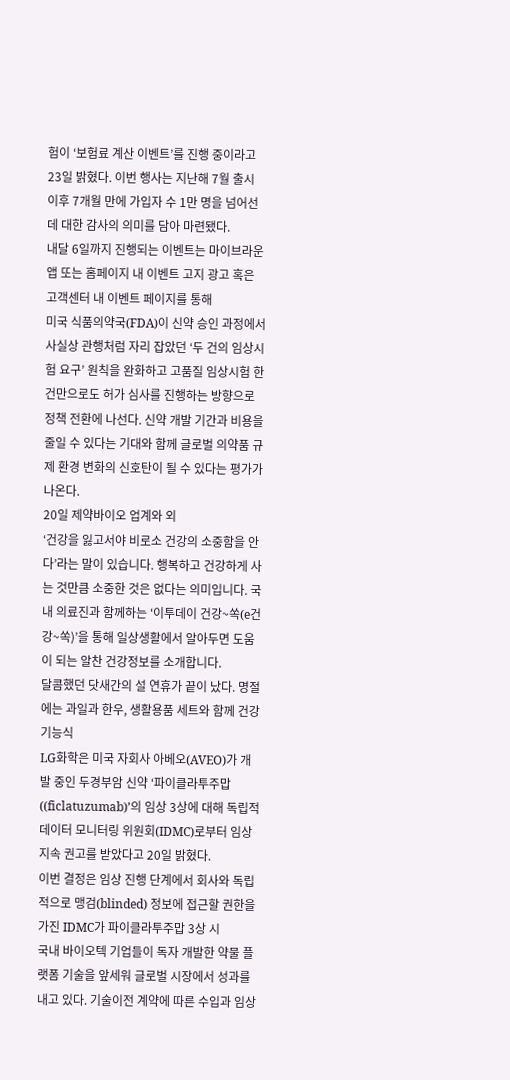험이 ‘보험료 계산 이벤트’를 진행 중이라고 23일 밝혔다. 이번 행사는 지난해 7월 출시 이후 7개월 만에 가입자 수 1만 명을 넘어선 데 대한 감사의 의미를 담아 마련됐다.
내달 6일까지 진행되는 이벤트는 마이브라운 앱 또는 홈페이지 내 이벤트 고지 광고 혹은 고객센터 내 이벤트 페이지를 통해
미국 식품의약국(FDA)이 신약 승인 과정에서 사실상 관행처럼 자리 잡았던 ‘두 건의 임상시험 요구’ 원칙을 완화하고 고품질 임상시험 한 건만으로도 허가 심사를 진행하는 방향으로 정책 전환에 나선다. 신약 개발 기간과 비용을 줄일 수 있다는 기대와 함께 글로벌 의약품 규제 환경 변화의 신호탄이 될 수 있다는 평가가 나온다.
20일 제약바이오 업계와 외
‘건강을 잃고서야 비로소 건강의 소중함을 안다’라는 말이 있습니다. 행복하고 건강하게 사는 것만큼 소중한 것은 없다는 의미입니다. 국내 의료진과 함께하는 ‘이투데이 건강~쏙(e건강~쏙)’을 통해 일상생활에서 알아두면 도움이 되는 알찬 건강정보를 소개합니다.
달콤했던 닷새간의 설 연휴가 끝이 났다. 명절에는 과일과 한우, 생활용품 세트와 함께 건강기능식
LG화학은 미국 자회사 아베오(AVEO)가 개발 중인 두경부암 신약 ‘파이클라투주맙((ficlatuzumab)’의 임상 3상에 대해 독립적 데이터 모니터링 위원회(IDMC)로부터 임상 지속 권고를 받았다고 20일 밝혔다.
이번 결정은 임상 진행 단계에서 회사와 독립적으로 맹검(blinded) 정보에 접근할 권한을 가진 IDMC가 파이클라투주맙 3상 시
국내 바이오텍 기업들이 독자 개발한 약물 플랫폼 기술을 앞세워 글로벌 시장에서 성과를 내고 있다. 기술이전 계약에 따른 수입과 임상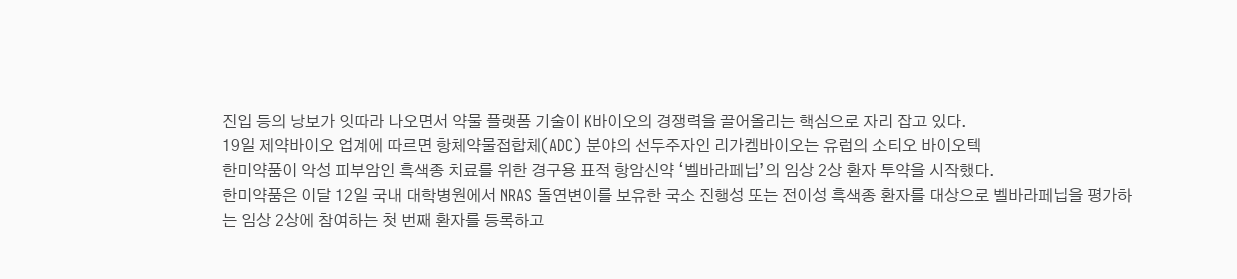진입 등의 낭보가 잇따라 나오면서 약물 플랫폼 기술이 K바이오의 경쟁력을 끌어올리는 핵심으로 자리 잡고 있다.
19일 제약바이오 업계에 따르면 항체약물접합체(ADC) 분야의 선두주자인 리가켐바이오는 유럽의 소티오 바이오텍
한미약품이 악성 피부암인 흑색종 치료를 위한 경구용 표적 항암신약 ‘벨바라페닙’의 임상 2상 환자 투약을 시작했다.
한미약품은 이달 12일 국내 대학병원에서 NRAS 돌연변이를 보유한 국소 진행성 또는 전이성 흑색종 환자를 대상으로 벨바라페닙을 평가하는 임상 2상에 참여하는 첫 번째 환자를 등록하고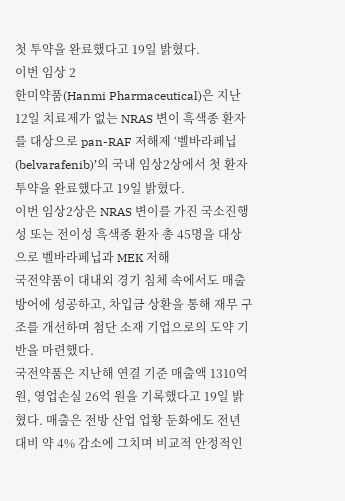첫 투약을 완료했다고 19일 밝혔다.
이번 임상 2
한미약품(Hanmi Pharmaceutical)은 지난 12일 치료제가 없는 NRAS 변이 흑색종 환자를 대상으로 pan-RAF 저해제 ‘벨바라페닙(belvarafenib)’의 국내 임상2상에서 첫 환자 투약을 완료했다고 19일 밝혔다.
이번 임상2상은 NRAS 변이를 가진 국소진행성 또는 전이성 흑색종 환자 총 45명을 대상으로 벨바라페닙과 MEK 저해
국전약품이 대내외 경기 침체 속에서도 매출 방어에 성공하고, 차입금 상환을 통해 재무 구조를 개선하며 첨단 소재 기업으로의 도약 기반을 마련했다.
국전약품은 지난해 연결 기준 매출액 1310억 원, 영업손실 26억 원을 기록했다고 19일 밝혔다. 매출은 전방 산업 업황 둔화에도 전년 대비 약 4% 감소에 그치며 비교적 안정적인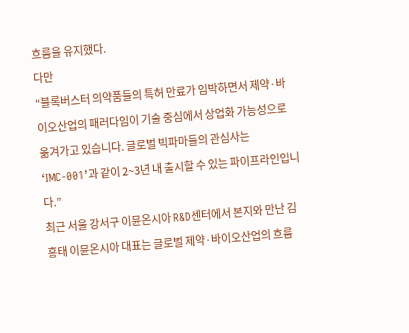흐름을 유지했다.
다만
“블록버스터 의약품들의 특허 만료가 임박하면서 제약·바이오산업의 패러다임이 기술 중심에서 상업화 가능성으로 옮겨가고 있습니다. 글로벌 빅파마들의 관심사는 ‘IMC-001’과 같이 2~3년 내 출시할 수 있는 파이프라인입니다.”
최근 서울 강서구 이뮨온시아 R&D센터에서 본지와 만난 김흥태 이뮨온시아 대표는 글로벌 제약·바이오산업의 흐름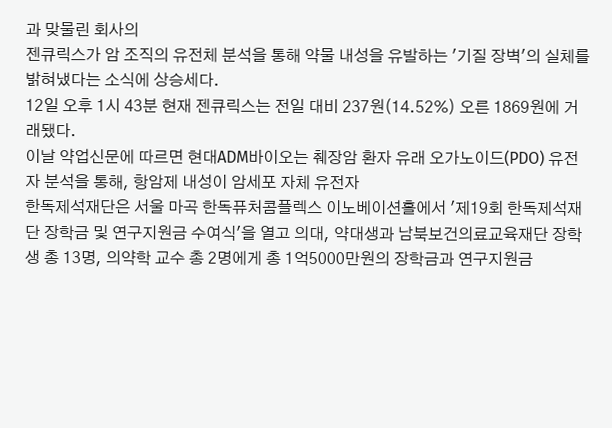과 맞물린 회사의
젠큐릭스가 암 조직의 유전체 분석을 통해 약물 내성을 유발하는 '기질 장벽'의 실체를 밝혀냈다는 소식에 상승세다.
12일 오후 1시 43분 현재 젠큐릭스는 전일 대비 237원(14.52%) 오른 1869원에 거래됐다.
이날 약업신문에 따르면 현대ADM바이오는 췌장암 환자 유래 오가노이드(PDO) 유전자 분석을 통해, 항암제 내성이 암세포 자체 유전자
한독제석재단은 서울 마곡 한독퓨처콤플렉스 이노베이션홀에서 '제19회 한독제석재단 장학금 및 연구지원금 수여식'을 열고 의대, 약대생과 남북보건의료교육재단 장학생 총 13명, 의약학 교수 총 2명에게 총 1억5000만원의 장학금과 연구지원금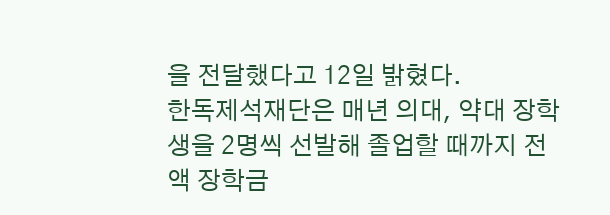을 전달했다고 12일 밝혔다.
한독제석재단은 매년 의대, 약대 장학생을 2명씩 선발해 졸업할 때까지 전액 장학금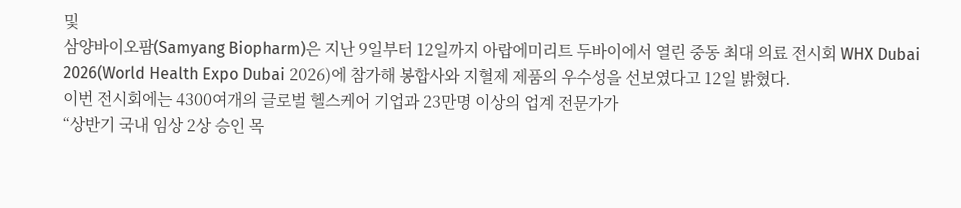및
삼양바이오팜(Samyang Biopharm)은 지난 9일부터 12일까지 아랍에미리트 두바이에서 열린 중동 최대 의료 전시회 WHX Dubai 2026(World Health Expo Dubai 2026)에 참가해 봉합사와 지혈제 제품의 우수성을 선보였다고 12일 밝혔다.
이번 전시회에는 4300여개의 글로벌 헬스케어 기업과 23만명 이상의 업계 전문가가
“상반기 국내 임상 2상 승인 목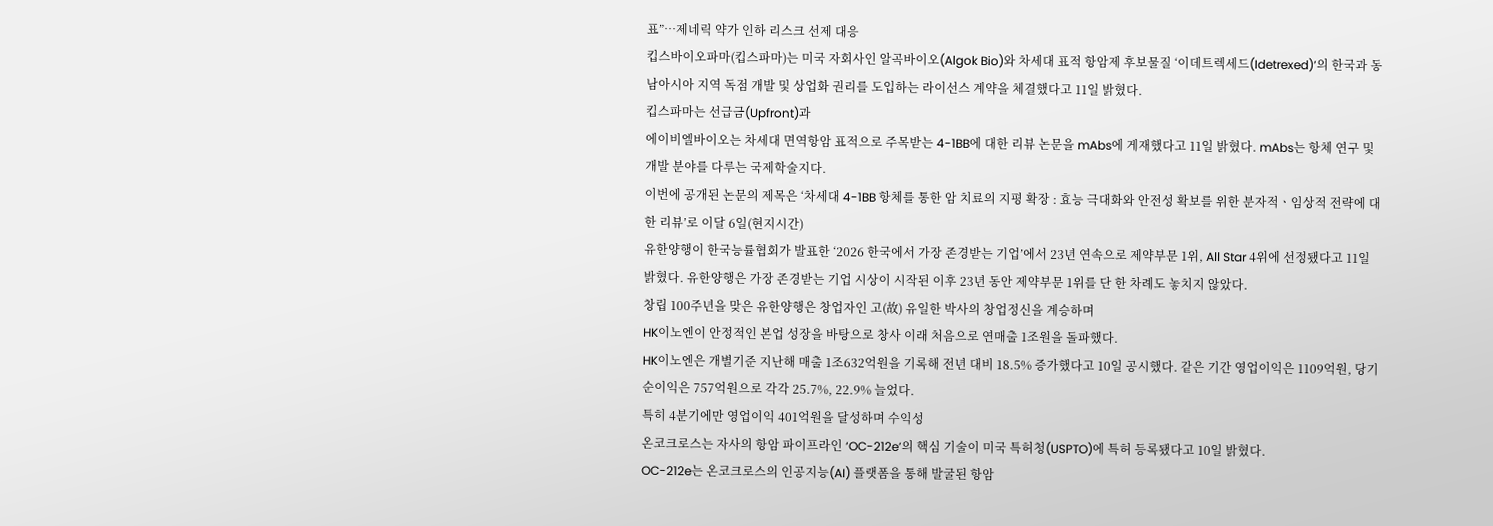표”…제네릭 약가 인하 리스크 선제 대응
킵스바이오파마(킵스파마)는 미국 자회사인 알곡바이오(Algok Bio)와 차세대 표적 항암제 후보물질 ‘이데트렉세드(Idetrexed)’의 한국과 동남아시아 지역 독점 개발 및 상업화 권리를 도입하는 라이선스 계약을 체결했다고 11일 밝혔다.
킵스파마는 선급금(Upfront)과
에이비엘바이오는 차세대 면역항암 표적으로 주목받는 4-1BB에 대한 리뷰 논문을 mAbs에 게재했다고 11일 밝혔다. mAbs는 항체 연구 및 개발 분야를 다루는 국제학술지다.
이번에 공개된 논문의 제목은 ‘차세대 4-1BB 항체를 통한 암 치료의 지평 확장 : 효능 극대화와 안전성 확보를 위한 분자적ㆍ임상적 전략에 대한 리뷰’로 이달 6일(현지시간)
유한양행이 한국능률협회가 발표한 ‘2026 한국에서 가장 존경받는 기업’에서 23년 연속으로 제약부문 1위, All Star 4위에 선정됐다고 11일 밝혔다. 유한양행은 가장 존경받는 기업 시상이 시작된 이후 23년 동안 제약부문 1위를 단 한 차례도 놓치지 않았다.
창립 100주년을 맞은 유한양행은 창업자인 고(故) 유일한 박사의 창업정신을 계승하며
HK이노엔이 안정적인 본업 성장을 바탕으로 창사 이래 처음으로 연매출 1조원을 돌파했다.
HK이노엔은 개별기준 지난해 매출 1조632억원을 기록해 전년 대비 18.5% 증가했다고 10일 공시했다. 같은 기간 영업이익은 1109억원, 당기순이익은 757억원으로 각각 25.7%, 22.9% 늘었다.
특히 4분기에만 영업이익 401억원을 달성하며 수익성
온코크로스는 자사의 항암 파이프라인 ‘OC-212e’의 핵심 기술이 미국 특허청(USPTO)에 특허 등록됐다고 10일 밝혔다.
OC-212e는 온코크로스의 인공지능(AI) 플랫폼을 통해 발굴된 항암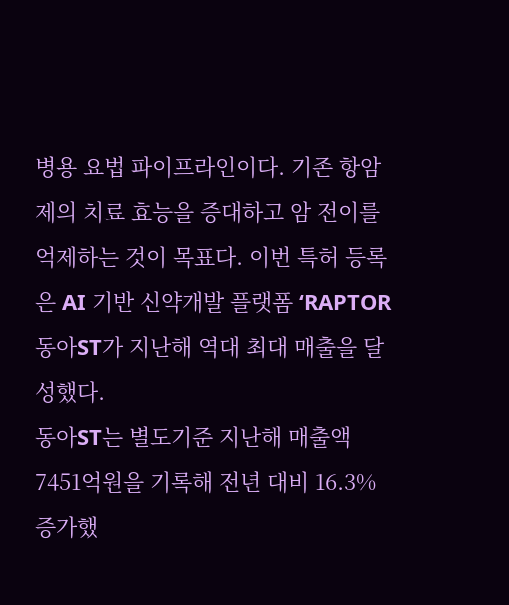병용 요법 파이프라인이다. 기존 항암제의 치료 효능을 증대하고 암 전이를 억제하는 것이 목표다. 이번 특허 등록은 AI 기반 신약개발 플랫폼 ‘RAPTOR
동아ST가 지난해 역대 최대 매출을 달성했다.
동아ST는 별도기준 지난해 매출액 7451억원을 기록해 전년 대비 16.3% 증가했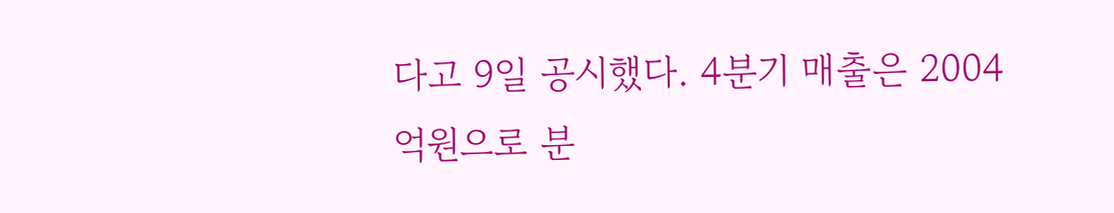다고 9일 공시했다. 4분기 매출은 2004억원으로 분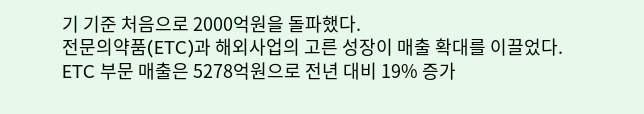기 기준 처음으로 2000억원을 돌파했다.
전문의약품(ETC)과 해외사업의 고른 성장이 매출 확대를 이끌었다.
ETC 부문 매출은 5278억원으로 전년 대비 19% 증가